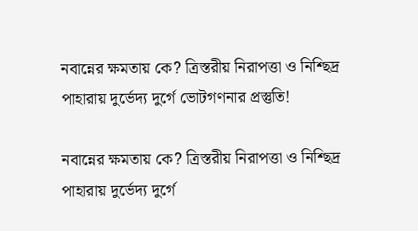নবান্নের ক্ষমতায় কে? ত্রিস্তরীয় নিরাপত্তা ও নিশ্ছিদ্র পাহারায় দুর্ভেদ্য দুর্গে ভোটগণনার প্রস্তুতি!

নবান্নের ক্ষমতায় কে? ত্রিস্তরীয় নিরাপত্তা ও নিশ্ছিদ্র পাহারায় দুর্ভেদ্য দুর্গে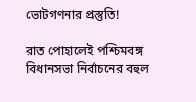ভোটগণনার প্রস্তুতি!

রাত পোহালেই পশ্চিমবঙ্গ বিধানসভা নির্বাচনের বহুল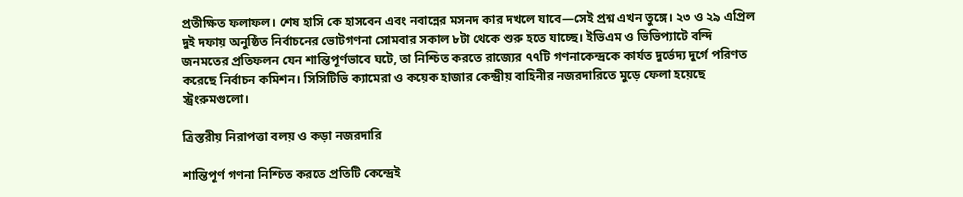প্রতীক্ষিত ফলাফল। শেষ হাসি কে হাসবেন এবং নবান্নের মসনদ কার দখলে যাবে—সেই প্রশ্ন এখন তুঙ্গে। ২৩ ও ২৯ এপ্রিল দুই দফায় অনুষ্ঠিত নির্বাচনের ভোটগণনা সোমবার সকাল ৮টা থেকে শুরু হতে যাচ্ছে। ইভিএম ও ভিভিপ্যাটে বন্দি জনমতের প্রতিফলন যেন শান্তিপূর্ণভাবে ঘটে, তা নিশ্চিত করতে রাজ্যের ৭৭টি গণনাকেন্দ্রকে কার্যত দুর্ভেদ্য দুর্গে পরিণত করেছে নির্বাচন কমিশন। সিসিটিভি ক্যামেরা ও কয়েক হাজার কেন্দ্রীয় বাহিনীর নজরদারিতে মুড়ে ফেলা হয়েছে স্ট্রংরুমগুলো।

ত্রিস্তরীয় নিরাপত্তা বলয় ও কড়া নজরদারি

শান্তিপূর্ণ গণনা নিশ্চিত করতে প্রতিটি কেন্দ্রেই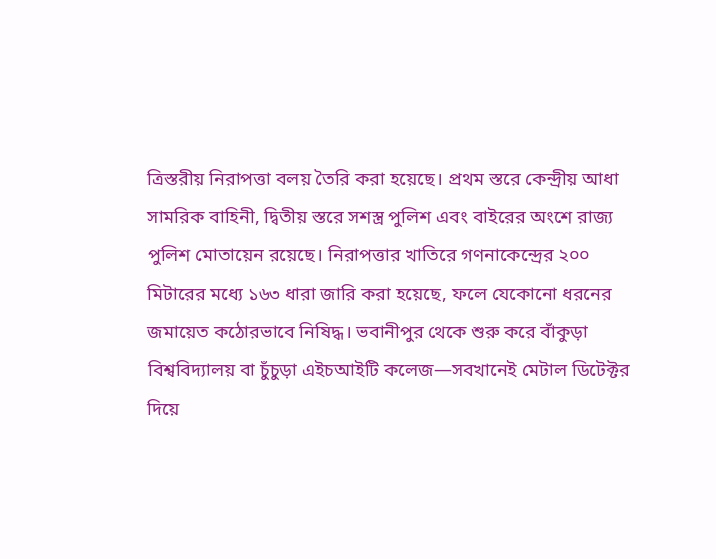ত্রিস্তরীয় নিরাপত্তা বলয় তৈরি করা হয়েছে। প্রথম স্তরে কেন্দ্রীয় আধা সামরিক বাহিনী, দ্বিতীয় স্তরে সশস্ত্র পুলিশ এবং বাইরের অংশে রাজ্য পুলিশ মোতায়েন রয়েছে। নিরাপত্তার খাতিরে গণনাকেন্দ্রের ২০০ মিটারের মধ্যে ১৬৩ ধারা জারি করা হয়েছে, ফলে যেকোনো ধরনের জমায়েত কঠোরভাবে নিষিদ্ধ। ভবানীপুর থেকে শুরু করে বাঁকুড়া বিশ্ববিদ্যালয় বা চুঁচুড়া এইচআইটি কলেজ—সবখানেই মেটাল ডিটেক্টর দিয়ে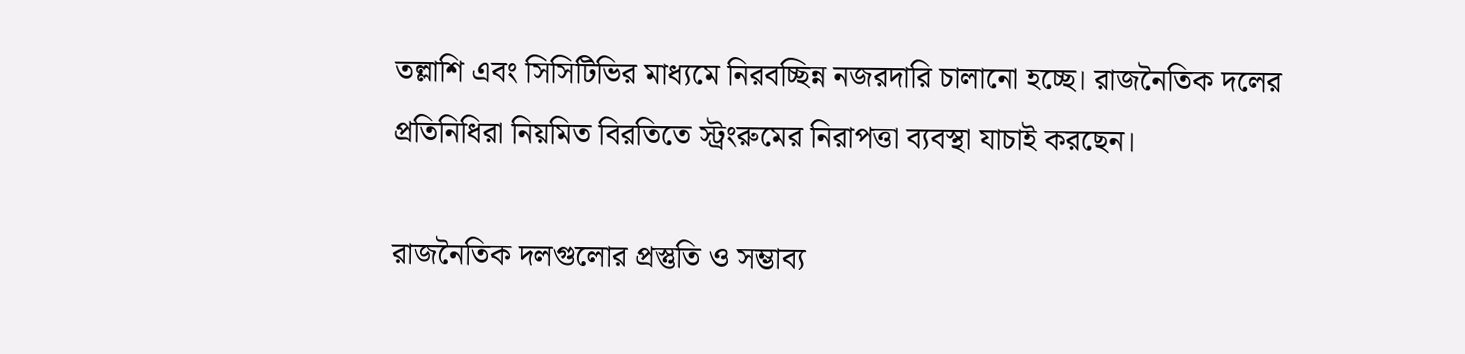তল্লাশি এবং সিসিটিভির মাধ্যমে নিরবচ্ছিন্ন নজরদারি চালানো হচ্ছে। রাজনৈতিক দলের প্রতিনিধিরা নিয়মিত বিরতিতে স্ট্রংরুমের নিরাপত্তা ব্যবস্থা যাচাই করছেন।

রাজনৈতিক দলগুলোর প্রস্তুতি ও সম্ভাব্য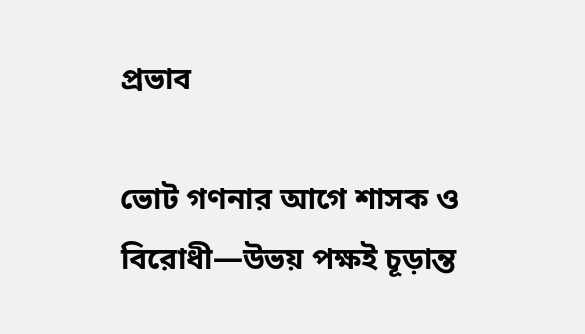প্রভাব

ভোট গণনার আগে শাসক ও বিরোধী—উভয় পক্ষই চূড়ান্ত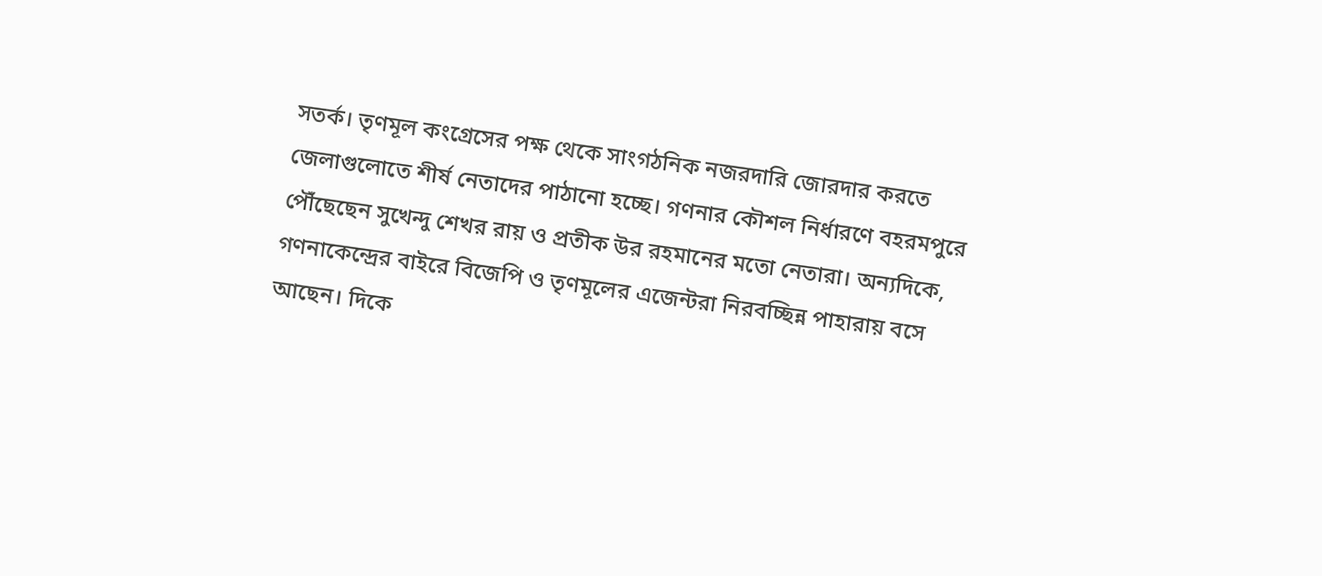সতর্ক। তৃণমূল কংগ্রেসের পক্ষ থেকে সাংগঠনিক নজরদারি জোরদার করতে জেলাগুলোতে শীর্ষ নেতাদের পাঠানো হচ্ছে। গণনার কৌশল নির্ধারণে বহরমপুরে পৌঁছেছেন সুখেন্দু শেখর রায় ও প্রতীক উর রহমানের মতো নেতারা। অন্যদিকে, গণনাকেন্দ্রের বাইরে বিজেপি ও তৃণমূলের এজেন্টরা নিরবচ্ছিন্ন পাহারায় বসে আছেন। দিকে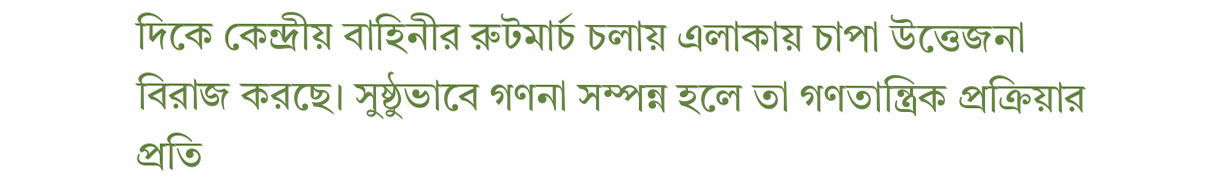দিকে কেন্দ্রীয় বাহিনীর রুটমার্চ চলায় এলাকায় চাপা উত্তেজনা বিরাজ করছে। সুষ্ঠুভাবে গণনা সম্পন্ন হলে তা গণতান্ত্রিক প্রক্রিয়ার প্রতি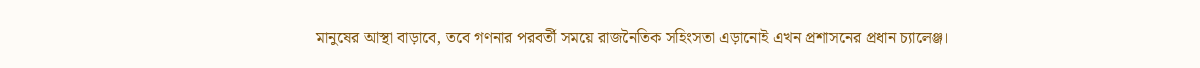মানুষের আস্থা বাড়াবে, তবে গণনার পরবর্তী সময়ে রাজনৈতিক সহিংসতা এড়ানোই এখন প্রশাসনের প্রধান চ্যালেঞ্জ।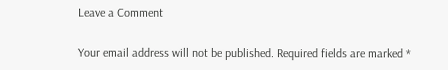Leave a Comment

Your email address will not be published. Required fields are marked *